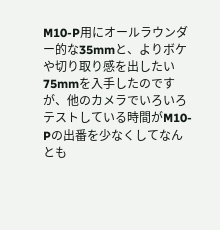M10-P用にオールラウンダー的な35mmと、よりボケや切り取り感を出したい75mmを入手したのですが、他のカメラでいろいろテストしている時間がM10-Pの出番を少なくしてなんとも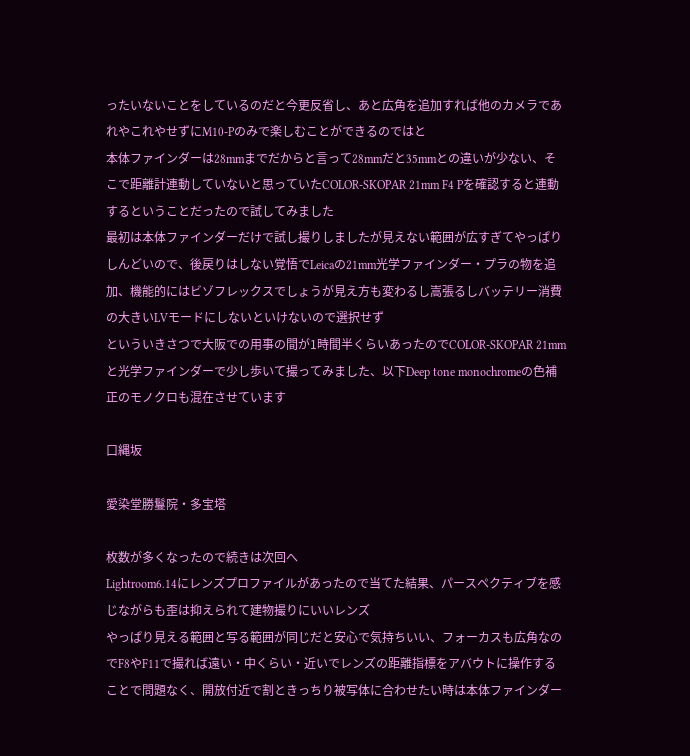ったいないことをしているのだと今更反省し、あと広角を追加すれば他のカメラであれやこれやせずにM10-Pのみで楽しむことができるのではと
本体ファインダーは28mmまでだからと言って28mmだと35mmとの違いが少ない、そこで距離計連動していないと思っていたCOLOR-SKOPAR 21mm F4 Pを確認すると連動するということだったので試してみました
最初は本体ファインダーだけで試し撮りしましたが見えない範囲が広すぎてやっぱりしんどいので、後戻りはしない覚悟でLeicaの21mm光学ファインダー・プラの物を追加、機能的にはビゾフレックスでしょうが見え方も変わるし嵩張るしバッテリー消費の大きいLVモードにしないといけないので選択せず
といういきさつで大阪での用事の間が1時間半くらいあったのでCOLOR-SKOPAR 21mmと光学ファインダーで少し歩いて撮ってみました、以下Deep tone monochromeの色補正のモノクロも混在させています

口縄坂

愛染堂勝鬘院・多宝塔

枚数が多くなったので続きは次回へ
Lightroom6.14にレンズプロファイルがあったので当てた結果、パースペクティブを感じながらも歪は抑えられて建物撮りにいいレンズ
やっぱり見える範囲と写る範囲が同じだと安心で気持ちいい、フォーカスも広角なのでF8やF11で撮れば遠い・中くらい・近いでレンズの距離指標をアバウトに操作することで問題なく、開放付近で割ときっちり被写体に合わせたい時は本体ファインダー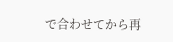で合わせてから再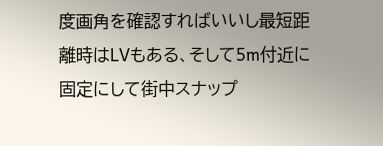度画角を確認すればいいし最短距離時はLVもある、そして5m付近に固定にして街中スナップ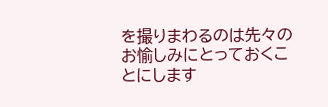を撮りまわるのは先々のお愉しみにとっておくことにします